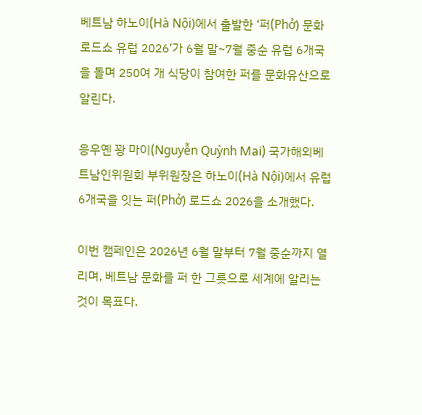베트남 하노이(Hà Nội)에서 출발한 ‘퍼(Phở) 문화 로드쇼 유럽 2026’가 6월 말~7월 중순 유럽 6개국을 돌며 250여 개 식당이 참여한 퍼를 문화유산으로 알린다.

응우옌 꽝 마이(Nguyễn Quỳnh Mai) 국가해외베트남인위원회 부위원장은 하노이(Hà Nội)에서 유럽 6개국을 잇는 퍼(Phở) 로드쇼 2026을 소개했다.

이번 캠페인은 2026년 6월 말부터 7월 중순까지 열리며, 베트남 문화를 퍼 한 그릇으로 세계에 알리는 것이 목표다.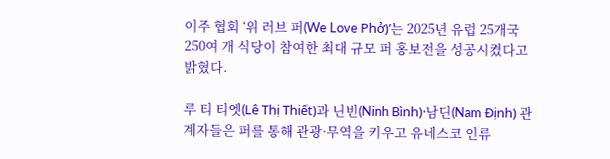이주 협회 ‘위 러브 퍼(We Love Phở)’는 2025년 유럽 25개국 250여 개 식당이 참여한 최대 규모 퍼 홍보전을 성공시켰다고 밝혔다.

루 티 티엣(Lê Thị Thiết)과 닌빈(Ninh Bình)·남딘(Nam Định) 관계자들은 퍼를 통해 관광·무역을 키우고 유네스코 인류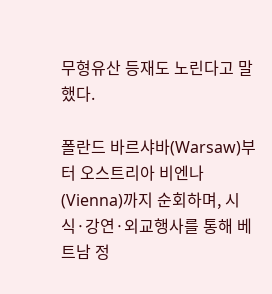무형유산 등재도 노린다고 말했다.

폴란드 바르샤바(Warsaw)부터 오스트리아 비엔나(Vienna)까지 순회하며, 시식·강연·외교행사를 통해 베트남 정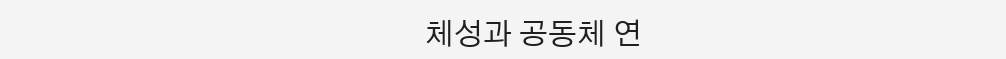체성과 공동체 연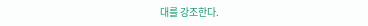대를 강조한다.